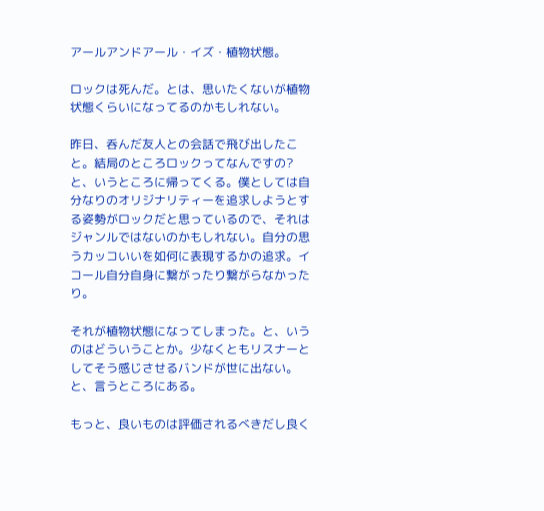アールアンドアール・イズ・植物状態。

ロックは死んだ。とは、思いたくないが植物状態くらいになってるのかもしれない。

昨日、呑んだ友人との会話で飛び出したこと。結局のところロックってなんですの?と、いうところに帰ってくる。僕としては自分なりのオリジナリティーを追求しようとする姿勢がロックだと思っているので、それはジャンルではないのかもしれない。自分の思うカッコいいを如何に表現するかの追求。イコール自分自身に繋がったり繋がらなかったり。

それが植物状態になってしまった。と、いうのはどういうことか。少なくともリスナーとしてそう感じさせるバンドが世に出ない。と、言うところにある。

もっと、良いものは評価されるべきだし良く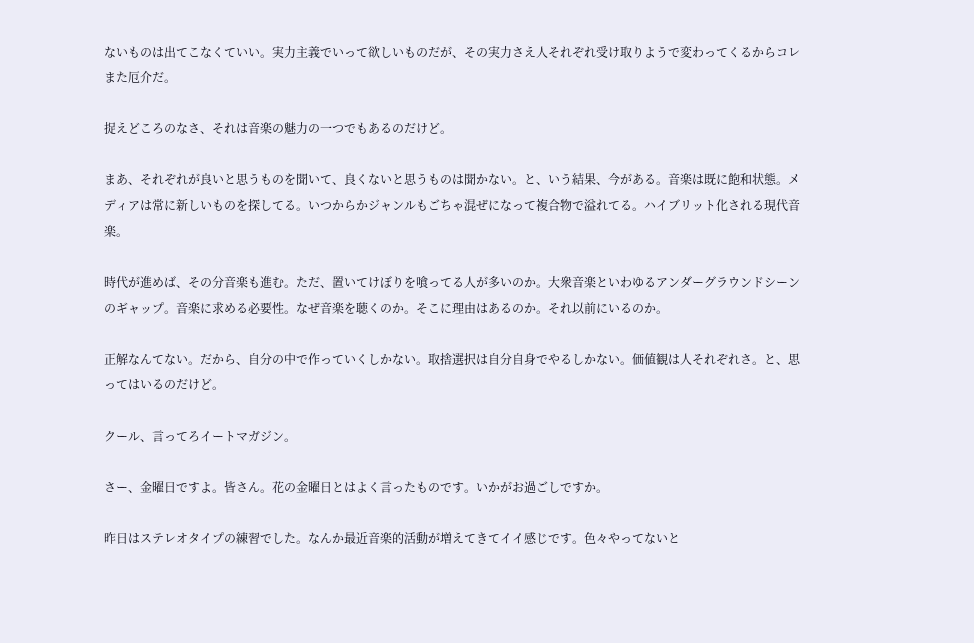ないものは出てこなくていい。実力主義でいって欲しいものだが、その実力さえ人それぞれ受け取りようで変わってくるからコレまた厄介だ。

捉えどころのなさ、それは音楽の魅力の一つでもあるのだけど。

まあ、それぞれが良いと思うものを聞いて、良くないと思うものは聞かない。と、いう結果、今がある。音楽は既に飽和状態。メディアは常に新しいものを探してる。いつからかジャンルもごちゃ混ぜになって複合物で溢れてる。ハイブリット化される現代音楽。

時代が進めば、その分音楽も進む。ただ、置いてけぼりを喰ってる人が多いのか。大衆音楽といわゆるアンダーグラウンドシーンのギャップ。音楽に求める必要性。なぜ音楽を聴くのか。そこに理由はあるのか。それ以前にいるのか。

正解なんてない。だから、自分の中で作っていくしかない。取捨選択は自分自身でやるしかない。価値観は人それぞれさ。と、思ってはいるのだけど。

クール、言ってろイートマガジン。

さー、金曜日ですよ。皆さん。花の金曜日とはよく言ったものです。いかがお過ごしですか。

昨日はステレオタイプの練習でした。なんか最近音楽的活動が増えてきてイイ感じです。色々やってないと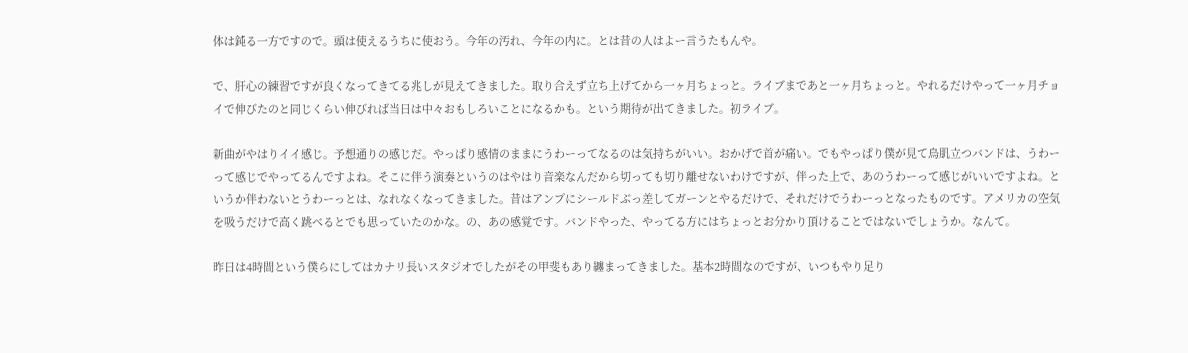体は鈍る一方ですので。頭は使えるうちに使おう。今年の汚れ、今年の内に。とは昔の人はよー言うたもんや。

で、肝心の練習ですが良くなってきてる兆しが見えてきました。取り合えず立ち上げてから一ヶ月ちょっと。ライブまであと一ヶ月ちょっと。やれるだけやって一ヶ月チョイで伸びたのと同じくらい伸びれば当日は中々おもしろいことになるかも。という期待が出てきました。初ライブ。

新曲がやはりイイ感じ。予想通りの感じだ。やっぱり感情のままにうわーってなるのは気持ちがいい。おかげで首が痛い。でもやっぱり僕が見て鳥肌立つバンドは、うわーって感じでやってるんですよね。そこに伴う演奏というのはやはり音楽なんだから切っても切り離せないわけですが、伴った上で、あのうわーって感じがいいですよね。というか伴わないとうわーっとは、なれなくなってきました。昔はアンプにシールドぶっ差してガーンとやるだけで、それだけでうわーっとなったものです。アメリカの空気を吸うだけで高く跳べるとでも思っていたのかな。の、あの感覚です。バンドやった、やってる方にはちょっとお分かり頂けることではないでしょうか。なんて。

昨日は4時間という僕らにしてはカナリ長いスタジオでしたがその甲斐もあり纏まってきました。基本2時間なのですが、いつもやり足り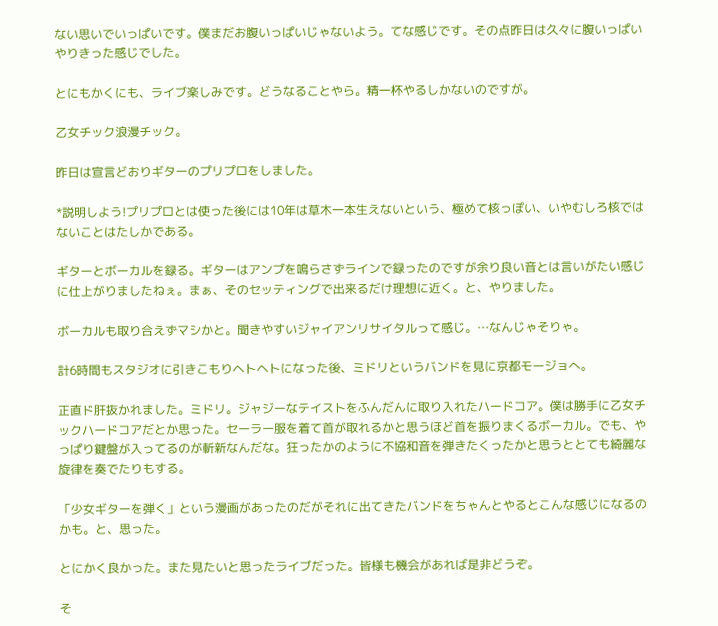ない思いでいっぱいです。僕まだお腹いっぱいじゃないよう。てな感じです。その点昨日は久々に腹いっぱいやりきった感じでした。

とにもかくにも、ライブ楽しみです。どうなることやら。精一杯やるしかないのですが。

乙女チック浪漫チック。

昨日は宣言どおりギターのプリプロをしました。

*説明しよう!プリプロとは使った後には10年は草木一本生えないという、極めて核っぽい、いやむしろ核ではないことはたしかである。

ギターとボーカルを録る。ギターはアンプを鳴らさずラインで録ったのですが余り良い音とは言いがたい感じに仕上がりましたねぇ。まぁ、そのセッティングで出来るだけ理想に近く。と、やりました。

ボーカルも取り合えずマシかと。聞きやすいジャイアンリサイタルって感じ。…なんじゃそりゃ。

計6時間もスタジオに引きこもりヘトヘトになった後、ミドリというバンドを見に京都モージョへ。

正直ド肝抜かれました。ミドリ。ジャジーなテイストをふんだんに取り入れたハードコア。僕は勝手に乙女チックハードコアだとか思った。セーラー服を着て首が取れるかと思うほど首を振りまくるボーカル。でも、やっぱり鍵盤が入ってるのが斬新なんだな。狂ったかのように不協和音を弾きたくったかと思うととても綺麗な旋律を奏でたりもする。

「少女ギターを弾く」という漫画があったのだがそれに出てきたバンドをちゃんとやるとこんな感じになるのかも。と、思った。

とにかく良かった。また見たいと思ったライブだった。皆様も機会があれば是非どうぞ。

そ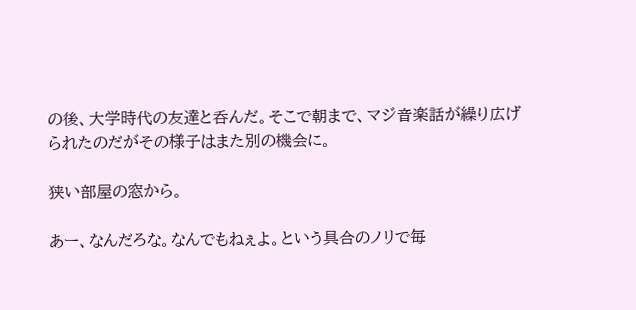の後、大学時代の友達と呑んだ。そこで朝まで、マジ音楽話が繰り広げられたのだがその様子はまた別の機会に。

狭い部屋の窓から。

あー、なんだろな。なんでもねぇよ。という具合のノリで毎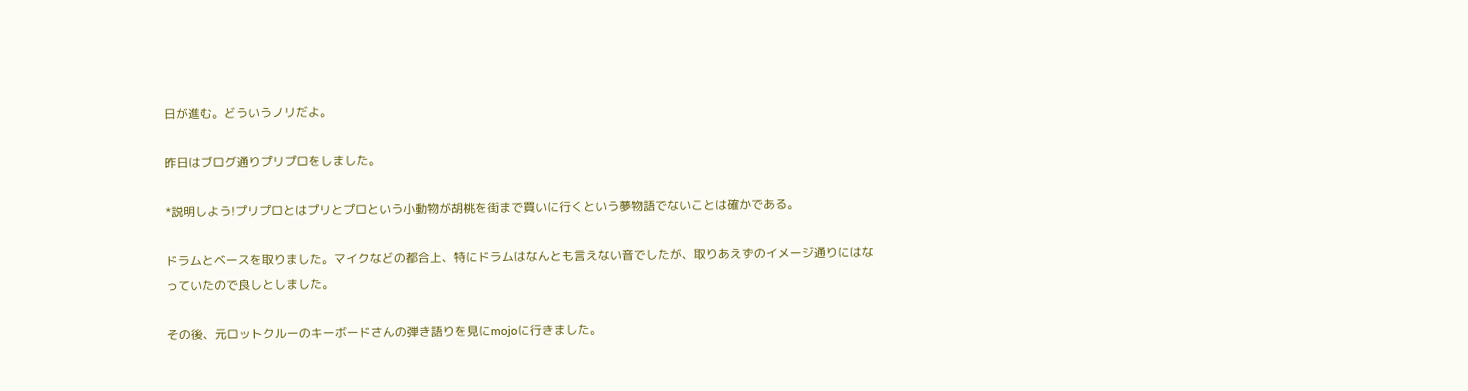日が進む。どういうノリだよ。

昨日はブログ通りプリプロをしました。

*説明しよう!プリプロとはプリとプロという小動物が胡桃を街まで買いに行くという夢物語でないことは確かである。

ドラムとベースを取りました。マイクなどの都合上、特にドラムはなんとも言えない音でしたが、取りあえずのイメージ通りにはなっていたので良しとしました。

その後、元ロットクルーのキーボードさんの弾き語りを見にmojoに行きました。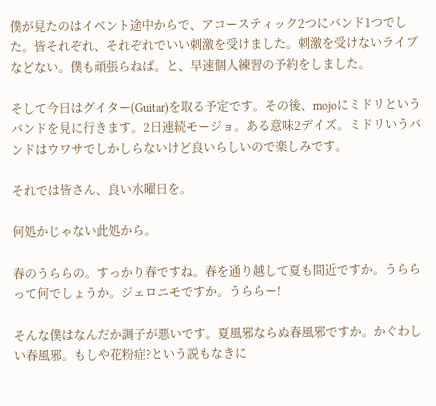僕が見たのはイベント途中からで、アコースティック2つにバンド1つでした。皆それぞれ、それぞれでいい刺激を受けました。刺激を受けないライブなどない。僕も頑張らねば。と、早速個人練習の予約をしました。

そして今日はグイター(Guitar)を取る予定です。その後、mojoにミドリというバンドを見に行きます。2日連続モージョ。ある意味2デイズ。ミドリいうバンドはウワサでしかしらないけど良いらしいので楽しみです。

それでは皆さん、良い水曜日を。

何処かじゃない此処から。

春のうららの。すっかり春ですね。春を通り越して夏も間近ですか。うららって何でしょうか。ジェロニモですか。うららー!

そんな僕はなんだか調子が悪いです。夏風邪ならぬ春風邪ですか。かぐわしい春風邪。もしや花粉症?という説もなきに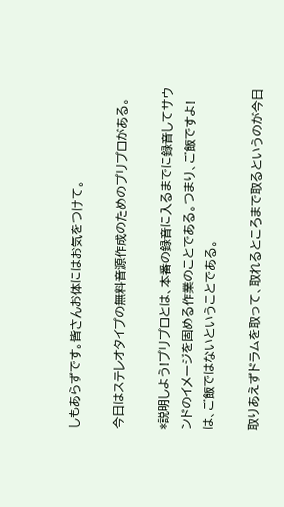しもあらずです。皆さんお体にはお気をつけて。

今日はステレオタイプの無料音源作成のためのプリプロがある。

*説明しよう!プリプロとは、本番の録音に入るまでに録音してサウンドのイメージを固める作業のことである。つまり、ご飯ですよ!は、ご飯ではないということである。

取りあえずドラムを取って、取れるところまで取るというのが今日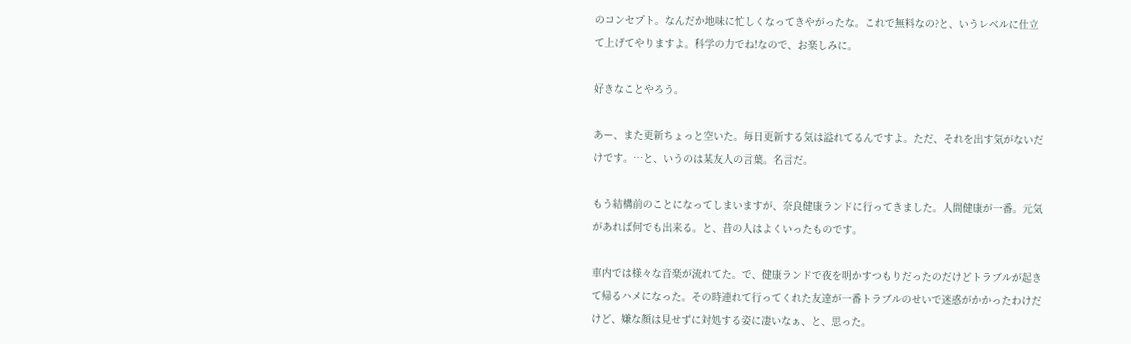のコンセプト。なんだか地味に忙しくなってきやがったな。これで無料なの?と、いうレベルに仕立て上げてやりますよ。科学の力でね!なので、お楽しみに。

好きなことやろう。

あー、また更新ちょっと空いた。毎日更新する気は溢れてるんですよ。ただ、それを出す気がないだけです。…と、いうのは某友人の言葉。名言だ。

もう結構前のことになってしまいますが、奈良健康ランドに行ってきました。人間健康が一番。元気があれば何でも出来る。と、昔の人はよくいったものです。

車内では様々な音楽が流れてた。で、健康ランドで夜を明かすつもりだったのだけどトラブルが起きて帰るハメになった。その時連れて行ってくれた友達が一番トラブルのせいで迷惑がかかったわけだけど、嫌な顔は見せずに対処する姿に凄いなぁ、と、思った。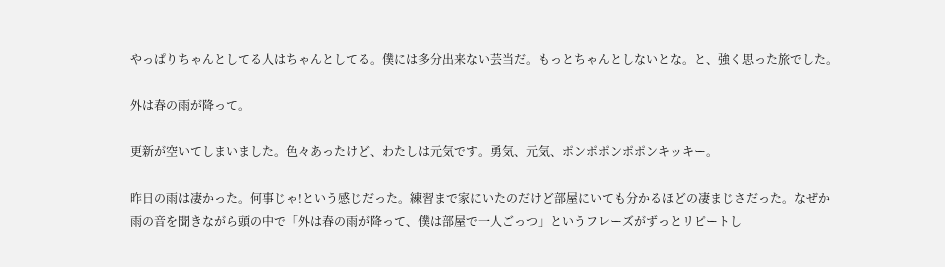やっぱりちゃんとしてる人はちゃんとしてる。僕には多分出来ない芸当だ。もっとちゃんとしないとな。と、強く思った旅でした。

外は春の雨が降って。

更新が空いてしまいました。色々あったけど、わたしは元気です。勇気、元気、ポンポポンポポンキッキー。

昨日の雨は凄かった。何事じゃ!という感じだった。練習まで家にいたのだけど部屋にいても分かるほどの凄まじさだった。なぜか雨の音を聞きながら頭の中で「外は春の雨が降って、僕は部屋で一人ごっつ」というフレーズがずっとリピートし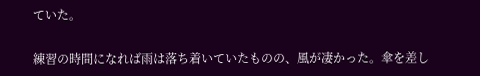ていた。

練習の時間になれば雨は落ち着いていたものの、風が凄かった。傘を差し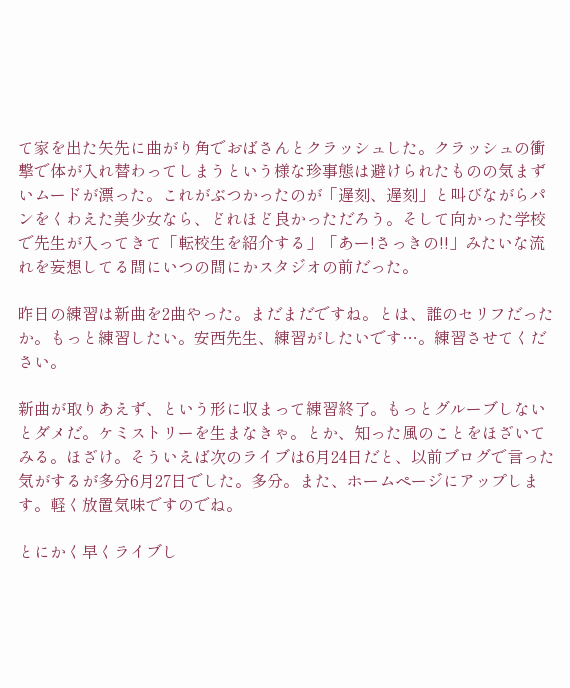て家を出た矢先に曲がり角でおばさんとクラッシュした。クラッシュの衝撃で体が入れ替わってしまうという様な珍事態は避けられたものの気まずいムードが漂った。これがぶつかったのが「遅刻、遅刻」と叫びながらパンをくわえた美少女なら、どれほど良かっただろう。そして向かった学校で先生が入ってきて「転校生を紹介する」「あー!さっきの!!」みたいな流れを妄想してる間にいつの間にかスタジオの前だった。

昨日の練習は新曲を2曲やった。まだまだですね。とは、誰のセリフだったか。もっと練習したい。安西先生、練習がしたいです…。練習させてください。

新曲が取りあえず、という形に収まって練習終了。もっとグルーブしないとダメだ。ケミストリーを生まなきゃ。とか、知った風のことをほざいてみる。ほざけ。そういえば次のライブは6月24日だと、以前ブログで言った気がするが多分6月27日でした。多分。また、ホームページにアップします。軽く放置気味ですのでね。

とにかく早くライブし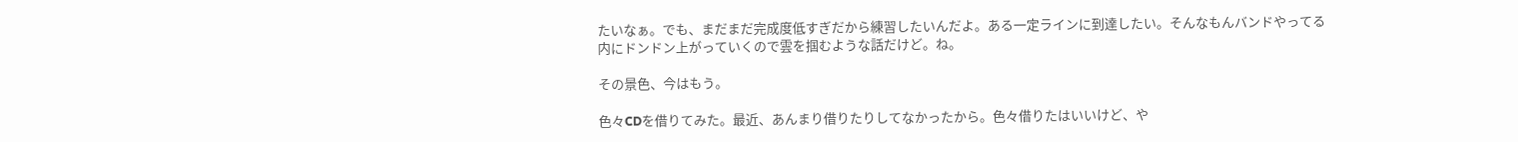たいなぁ。でも、まだまだ完成度低すぎだから練習したいんだよ。ある一定ラインに到達したい。そんなもんバンドやってる内にドンドン上がっていくので雲を掴むような話だけど。ね。

その景色、今はもう。

色々CDを借りてみた。最近、あんまり借りたりしてなかったから。色々借りたはいいけど、や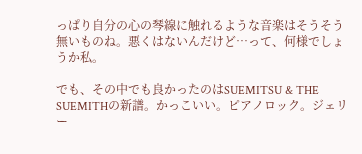っぱり自分の心の琴線に触れるような音楽はそうそう無いものね。悪くはないんだけど…って、何様でしょうか私。

でも、その中でも良かったのはSUEMITSU & THE SUEMITHの新譜。かっこいい。ピアノロック。ジェリー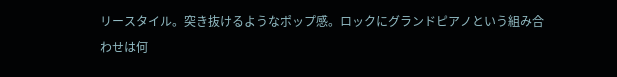リースタイル。突き抜けるようなポップ感。ロックにグランドピアノという組み合わせは何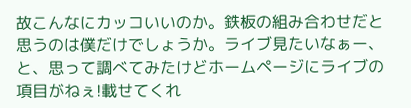故こんなにカッコいいのか。鉄板の組み合わせだと思うのは僕だけでしょうか。ライブ見たいなぁー、と、思って調べてみたけどホームページにライブの項目がねぇ!載せてくれ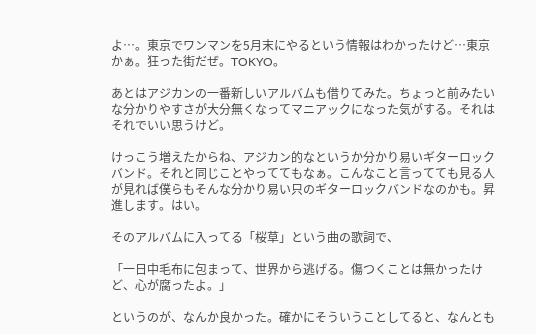よ…。東京でワンマンを5月末にやるという情報はわかったけど…東京かぁ。狂った街だぜ。TOKYO。

あとはアジカンの一番新しいアルバムも借りてみた。ちょっと前みたいな分かりやすさが大分無くなってマニアックになった気がする。それはそれでいい思うけど。

けっこう増えたからね、アジカン的なというか分かり易いギターロックバンド。それと同じことやっててもなぁ。こんなこと言ってても見る人が見れば僕らもそんな分かり易い只のギターロックバンドなのかも。昇進します。はい。

そのアルバムに入ってる「桜草」という曲の歌詞で、

「一日中毛布に包まって、世界から逃げる。傷つくことは無かったけど、心が腐ったよ。」

というのが、なんか良かった。確かにそういうことしてると、なんとも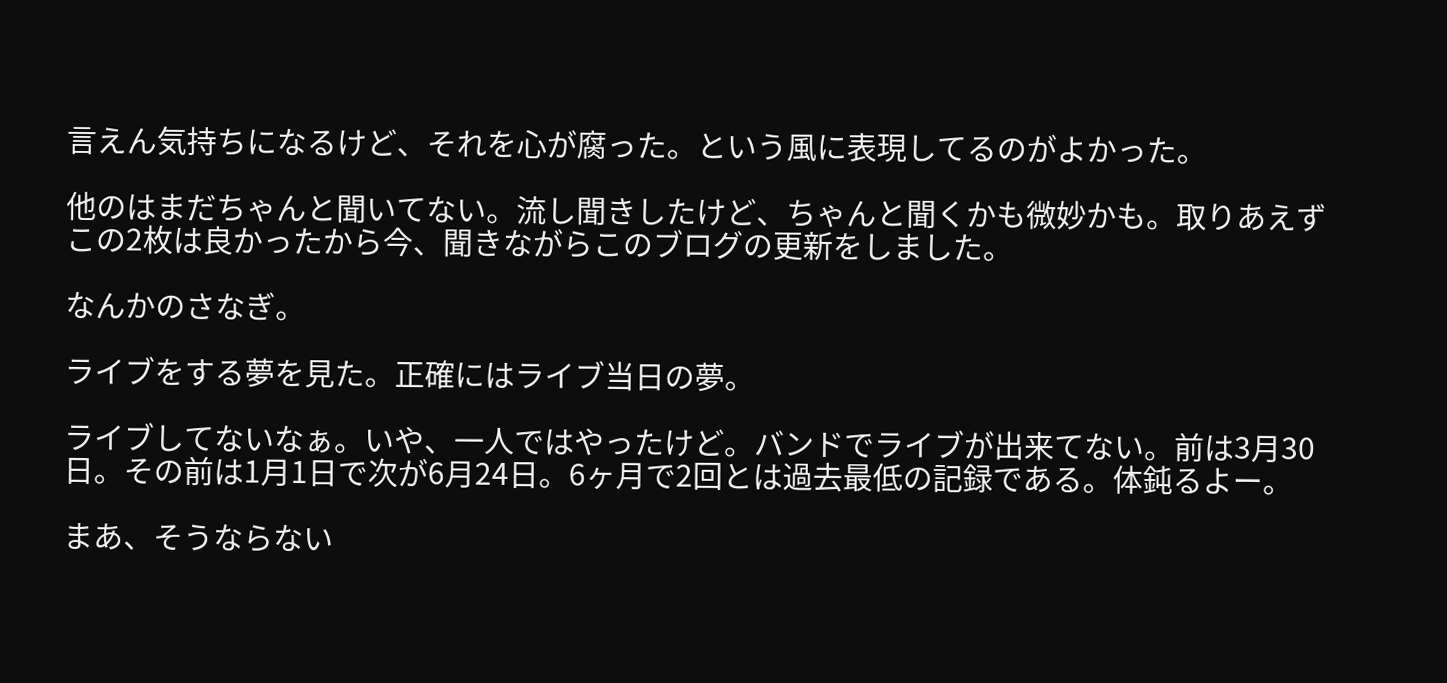言えん気持ちになるけど、それを心が腐った。という風に表現してるのがよかった。

他のはまだちゃんと聞いてない。流し聞きしたけど、ちゃんと聞くかも微妙かも。取りあえずこの2枚は良かったから今、聞きながらこのブログの更新をしました。

なんかのさなぎ。

ライブをする夢を見た。正確にはライブ当日の夢。

ライブしてないなぁ。いや、一人ではやったけど。バンドでライブが出来てない。前は3月30日。その前は1月1日で次が6月24日。6ヶ月で2回とは過去最低の記録である。体鈍るよー。

まあ、そうならない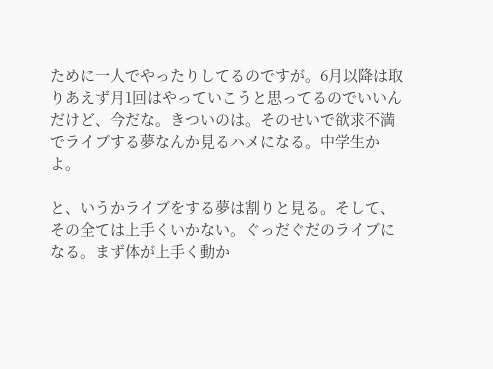ために一人でやったりしてるのですが。6月以降は取りあえず月1回はやっていこうと思ってるのでいいんだけど、今だな。きついのは。そのせいで欲求不満でライブする夢なんか見るハメになる。中学生かよ。

と、いうかライブをする夢は割りと見る。そして、その全ては上手くいかない。ぐっだぐだのライブになる。まず体が上手く動か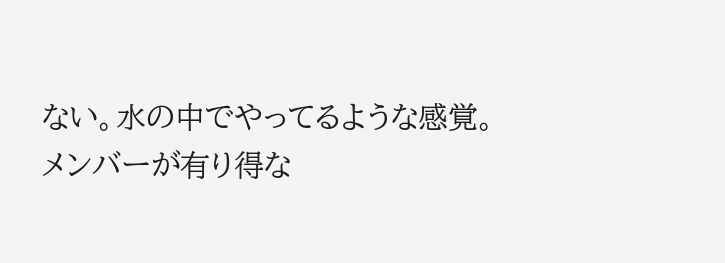ない。水の中でやってるような感覚。メンバーが有り得な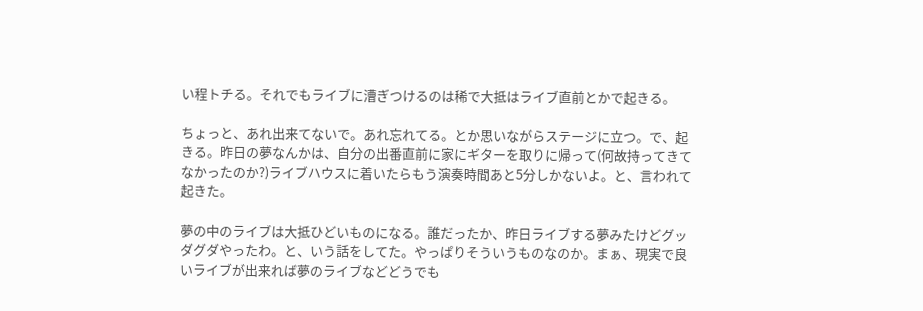い程トチる。それでもライブに漕ぎつけるのは稀で大抵はライブ直前とかで起きる。

ちょっと、あれ出来てないで。あれ忘れてる。とか思いながらステージに立つ。で、起きる。昨日の夢なんかは、自分の出番直前に家にギターを取りに帰って(何故持ってきてなかったのか?)ライブハウスに着いたらもう演奏時間あと5分しかないよ。と、言われて起きた。

夢の中のライブは大抵ひどいものになる。誰だったか、昨日ライブする夢みたけどグッダグダやったわ。と、いう話をしてた。やっぱりそういうものなのか。まぁ、現実で良いライブが出来れば夢のライブなどどうでも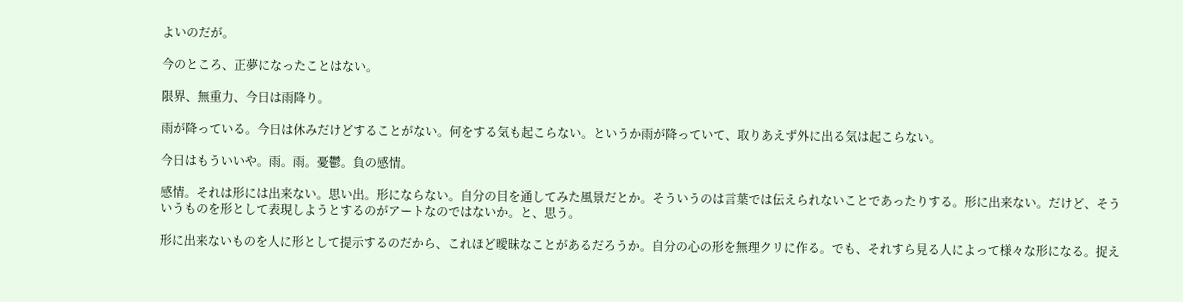よいのだが。

今のところ、正夢になったことはない。

限界、無重力、今日は雨降り。

雨が降っている。今日は休みだけどすることがない。何をする気も起こらない。というか雨が降っていて、取りあえず外に出る気は起こらない。

今日はもういいや。雨。雨。憂鬱。負の感情。

感情。それは形には出来ない。思い出。形にならない。自分の目を通してみた風景だとか。そういうのは言葉では伝えられないことであったりする。形に出来ない。だけど、そういうものを形として表現しようとするのがアートなのではないか。と、思う。

形に出来ないものを人に形として提示するのだから、これほど曖昧なことがあるだろうか。自分の心の形を無理クリに作る。でも、それすら見る人によって様々な形になる。捉え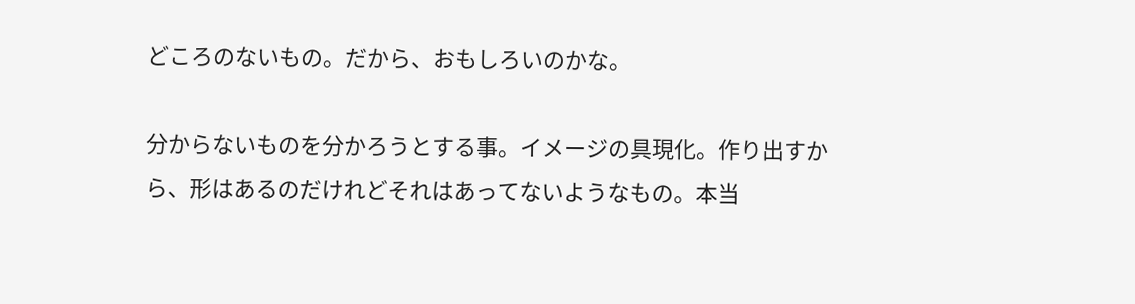どころのないもの。だから、おもしろいのかな。

分からないものを分かろうとする事。イメージの具現化。作り出すから、形はあるのだけれどそれはあってないようなもの。本当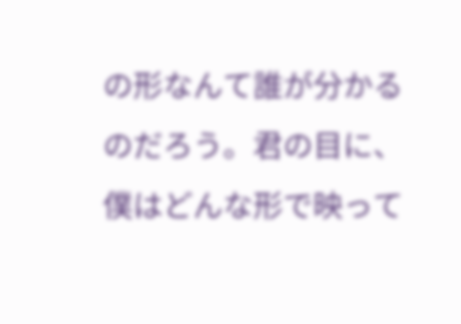の形なんて誰が分かるのだろう。君の目に、僕はどんな形で映って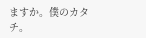ますか。僕のカタチ。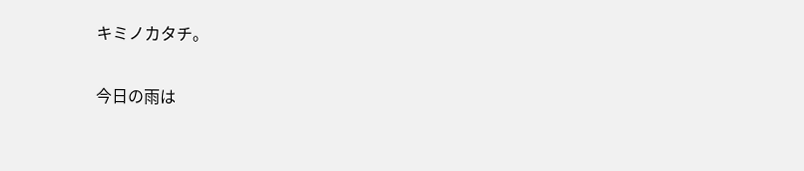キミノカタチ。

今日の雨は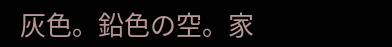灰色。鉛色の空。家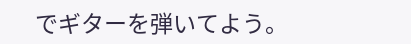でギターを弾いてよう。